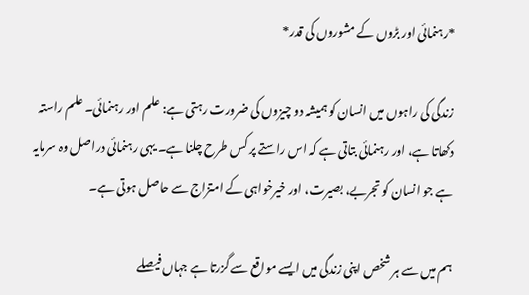*رہنمائی اور بڑوں کے مشوروں کی قدر*

زندگی کی راہوں میں انسان کو ہمیشہ دو چیزوں کی ضرورت رہتی ہے: علم اور رہنمائی۔ علم راستہ دکھاتا ہے، اور رہنمائی بتاتی ہے کہ اس راستے پر کس طرح چلنا ہے۔ یہی رہنمائی دراصل وہ سرمایہ ہے جو انسان کو تجربے، بصیرت، اور خیرخواہی کے امتزاج سے حاصل ہوتی ہے۔

ہم میں سے ہر شخص اپنی زندگی میں ایسے مواقع سے گزرتا ہے جہاں فیصلے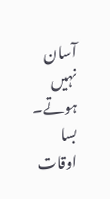آسان نہیں ہوتے۔ بسا اوقات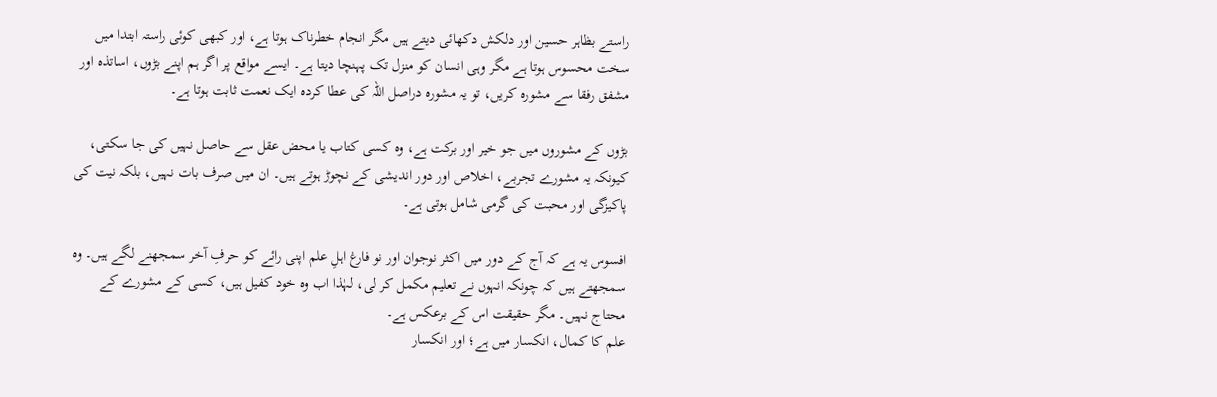راستے بظاہر حسین اور دلکش دکھائی دیتے ہیں مگر انجام خطرناک ہوتا ہے، اور کبھی کوئی راستہ ابتدا میں سخت محسوس ہوتا ہے مگر وہی انسان کو منزل تک پہنچا دیتا ہے۔ ایسے مواقع پر اگر ہم اپنے بڑوں، اساتذہ اور مشفق رفقا سے مشورہ کریں، تو یہ مشورہ دراصل اللہ کی عطا کردہ ایک نعمت ثابت ہوتا ہے۔

بڑوں کے مشوروں میں جو خیر اور برکت ہے، وہ کسی کتاب یا محض عقل سے حاصل نہیں کی جا سکتی، کیونکہ یہ مشورے تجربے، اخلاص اور دور اندیشی کے نچوڑ ہوتے ہیں۔ ان میں صرف بات نہیں، بلکہ نیت کی پاکیزگی اور محبت کی گرمی شامل ہوتی ہے۔

افسوس یہ ہے کہ آج کے دور میں اکثر نوجوان اور نو فارغ اہلِ علم اپنی رائے کو حرفِ آخر سمجھنے لگے ہیں۔ وہ سمجھتے ہیں کہ چونکہ انہوں نے تعلیم مکمل کر لی، لہٰذا اب وہ خود کفیل ہیں، کسی کے مشورے کے محتاج نہیں۔ مگر حقیقت اس کے برعکس ہے۔
علم کا کمال، انکسار میں ہے؛ اور انکسار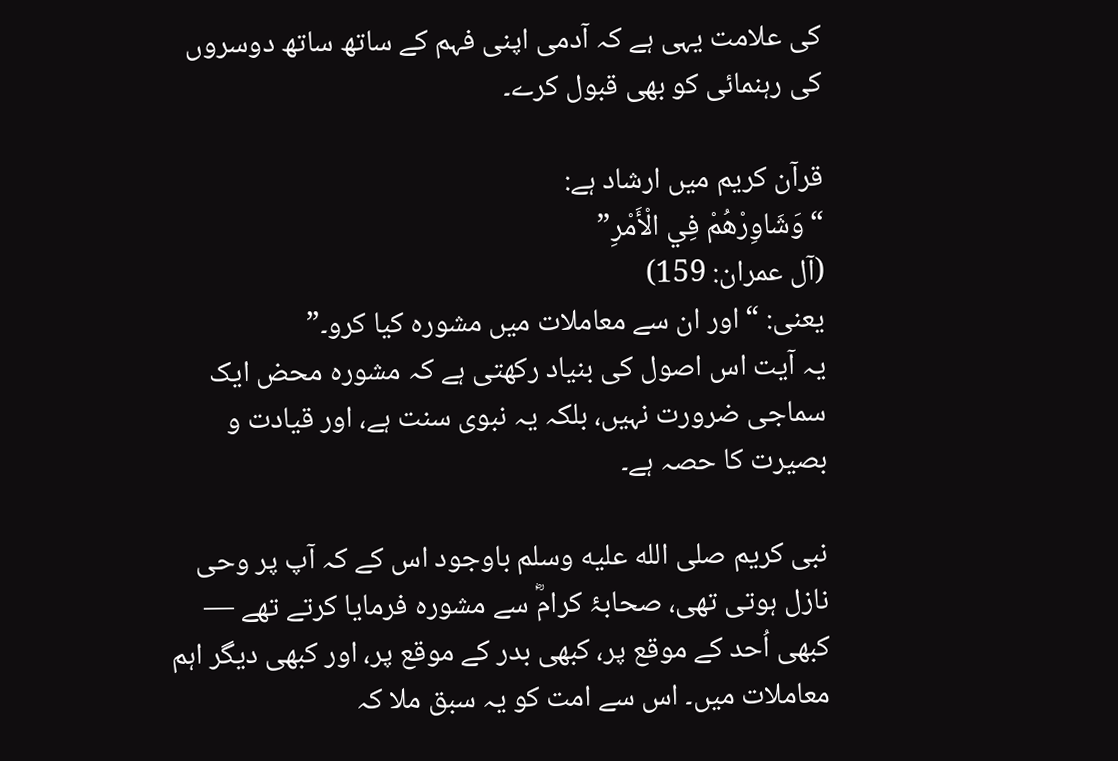کی علامت یہی ہے کہ آدمی اپنی فہم کے ساتھ ساتھ دوسروں کی رہنمائی کو بھی قبول کرے۔

قرآن کریم میں ارشاد ہے:
“وَشَاوِرْهُمْ فِي الْأَمْرِ”
(آل عمران: 159)
یعنی: “اور ان سے معاملات میں مشورہ کیا کرو۔”
یہ آیت اس اصول کی بنیاد رکھتی ہے کہ مشورہ محض ایک سماجی ضرورت نہیں، بلکہ یہ نبوی سنت ہے، اور قیادت و بصیرت کا حصہ ہے۔

نبی کریم صلى الله عليه وسلم باوجود اس کے کہ آپ پر وحی نازل ہوتی تھی، صحابۂ کرامؓ سے مشورہ فرمایا کرتے تھے — کبھی اُحد کے موقع پر، کبھی بدر کے موقع پر، اور کبھی دیگر اہم معاملات میں۔ اس سے امت کو یہ سبق ملا کہ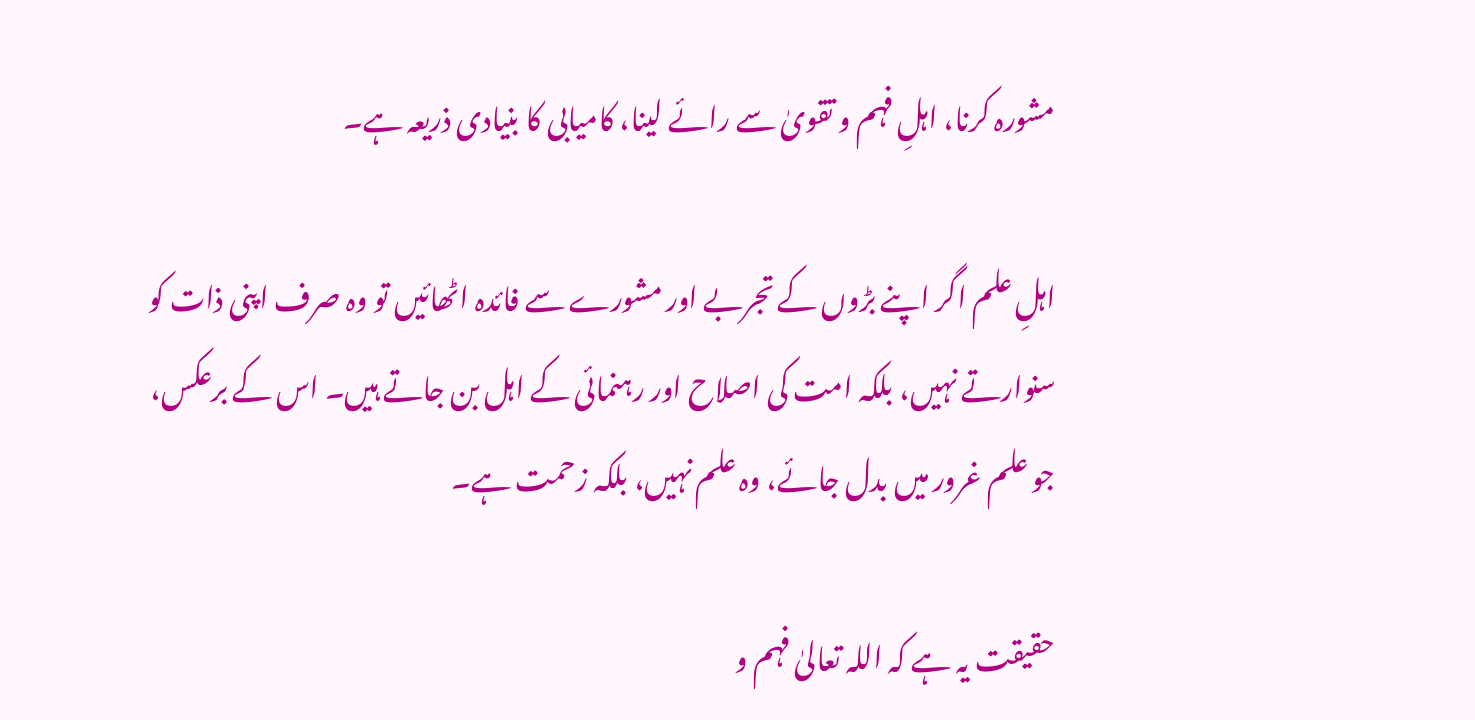مشورہ کرنا، اہلِ فہم و تقویٰ سے رائے لینا، کامیابی کا بنیادی ذریعہ ہے۔

اہلِ علم اگر اپنے بڑوں کے تجربے اور مشورے سے فائدہ اٹھائیں تو وہ صرف اپنی ذات کو سنوارتے نہیں، بلکہ امت کی اصلاح اور رہنمائی کے اہل بن جاتے ہیں۔ اس کے برعکس، جو علم غرور میں بدل جائے، وہ علم نہیں، بلکہ زحمت ہے۔

حقیقت یہ ہے کہ اللہ تعالیٰ فہم و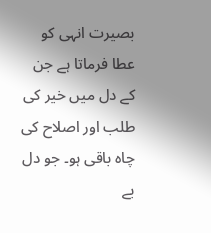بصیرت انہی کو عطا فرماتا ہے جن کے دل میں خیر کی طلب اور اصلاح کی چاہ باقی ہو۔ جو دل بے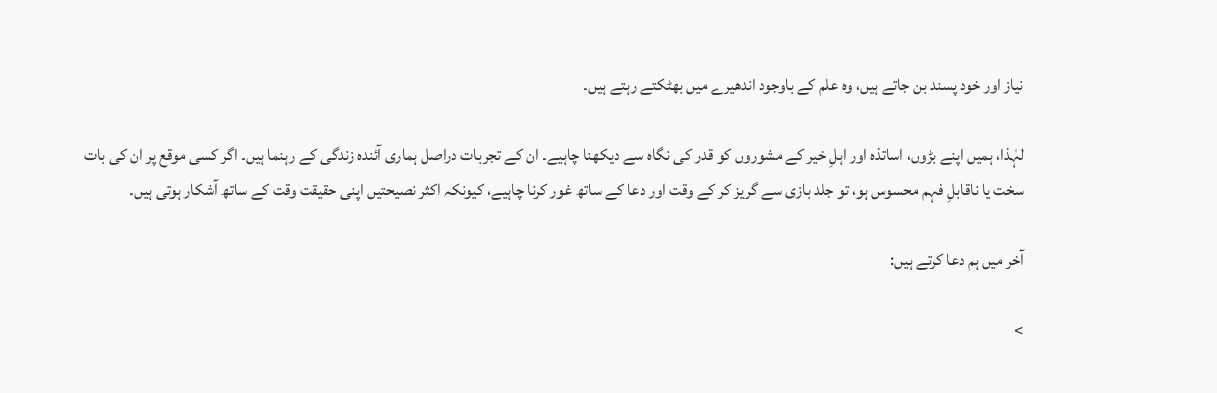نیاز اور خود پسند بن جاتے ہیں، وہ علم کے باوجود اندھیرے میں بھٹکتے رہتے ہیں۔

لہٰذا، ہمیں اپنے بڑوں، اساتذہ اور اہلِ خیر کے مشوروں کو قدر کی نگاہ سے دیکھنا چاہیے۔ ان کے تجربات دراصل ہماری آئندہ زندگی کے رہنما ہیں۔ اگر کسی موقع پر ان کی بات سخت یا ناقابلِ فہم محسوس ہو، تو جلد بازی سے گریز کر کے وقت اور دعا کے ساتھ غور کرنا چاہیے، کیونکہ اکثر نصیحتیں اپنی حقیقت وقت کے ساتھ آشکار ہوتی ہیں۔

آخر میں ہم دعا کرتے ہیں:

>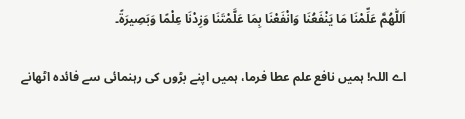اَللّٰهُمَّ عَلِّمْنَا مَا يَنْفَعُنَا وَانْفَعْنَا بِمَا عَلَّمْتَنَا وَزِدْنَا عِلْمًا وَبَصِيرَةً۔

اے اللہ! ہمیں نافع علم عطا فرما، ہمیں اپنے بڑوں کی رہنمائی سے فائدہ اٹھانے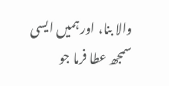والا بنا، اور ہمیں ایسی سمجھ عطا فرما جو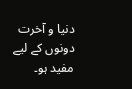دنیا و آخرت دونوں کے لیے مفید ہو۔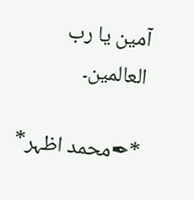آمین یا رب العالمین۔

*✒محمد اظہر*